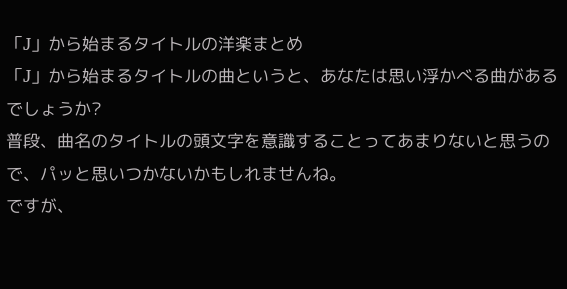「J」から始まるタイトルの洋楽まとめ
「J」から始まるタイトルの曲というと、あなたは思い浮かべる曲があるでしょうか?
普段、曲名のタイトルの頭文字を意識することってあまりないと思うので、パッと思いつかないかもしれませんね。
ですが、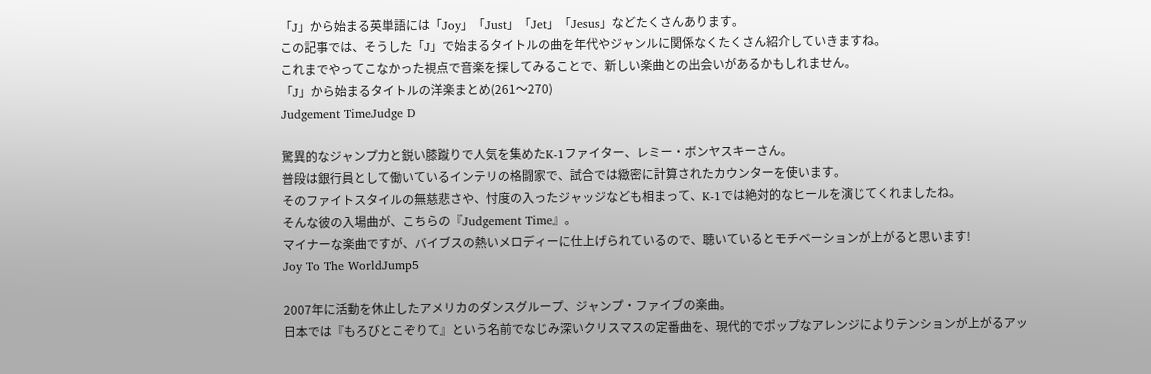「J」から始まる英単語には「Joy」「Just」「Jet」「Jesus」などたくさんあります。
この記事では、そうした「J」で始まるタイトルの曲を年代やジャンルに関係なくたくさん紹介していきますね。
これまでやってこなかった視点で音楽を探してみることで、新しい楽曲との出会いがあるかもしれません。
「J」から始まるタイトルの洋楽まとめ(261〜270)
Judgement TimeJudge D

驚異的なジャンプ力と鋭い膝蹴りで人気を集めたK-1ファイター、レミー・ボンヤスキーさん。
普段は銀行員として働いているインテリの格闘家で、試合では緻密に計算されたカウンターを使います。
そのファイトスタイルの無慈悲さや、忖度の入ったジャッジなども相まって、K-1では絶対的なヒールを演じてくれましたね。
そんな彼の入場曲が、こちらの『Judgement Time』。
マイナーな楽曲ですが、バイブスの熱いメロディーに仕上げられているので、聴いているとモチベーションが上がると思います!
Joy To The WorldJump5

2007年に活動を休止したアメリカのダンスグループ、ジャンプ・ファイブの楽曲。
日本では『もろびとこぞりて』という名前でなじみ深いクリスマスの定番曲を、現代的でポップなアレンジによりテンションが上がるアッ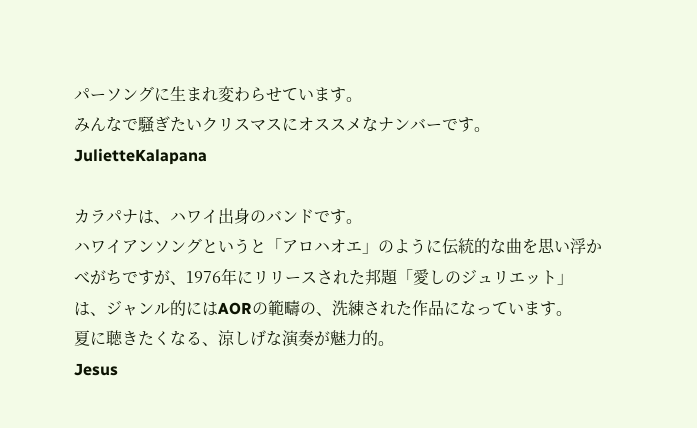パーソングに生まれ変わらせています。
みんなで騒ぎたいクリスマスにオススメなナンバーです。
JulietteKalapana

カラパナは、ハワイ出身のバンドです。
ハワイアンソングというと「アロハオエ」のように伝統的な曲を思い浮かべがちですが、1976年にリリースされた邦題「愛しのジュリエット」は、ジャンル的にはAORの範疇の、洗練された作品になっています。
夏に聴きたくなる、涼しげな演奏が魅力的。
Jesus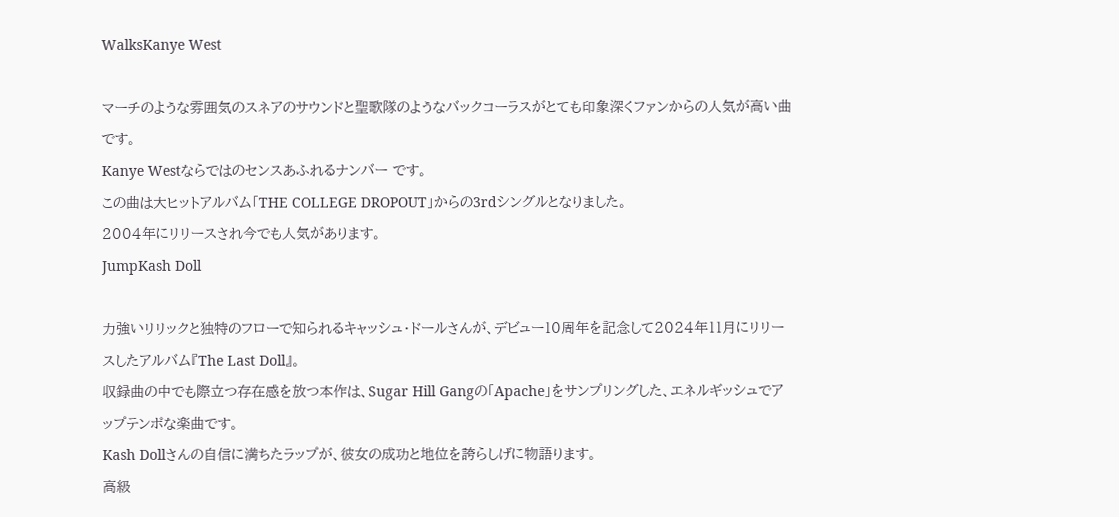WalksKanye West

マーチのような雰囲気のスネアのサウンドと聖歌隊のようなバックコーラスがとても印象深くファンからの人気が高い曲です。
Kanye Westならではのセンスあふれるナンバー です。
この曲は大ヒットアルバム「THE COLLEGE DROPOUT」からの3rdシングルとなりました。
2004年にリリースされ今でも人気があります。
JumpKash Doll

力強いリリックと独特のフローで知られるキャッシュ・ドールさんが、デビュー10周年を記念して2024年11月にリリースしたアルバム『The Last Doll』。
収録曲の中でも際立つ存在感を放つ本作は、Sugar Hill Gangの「Apache」をサンプリングした、エネルギッシュでアップテンポな楽曲です。
Kash Dollさんの自信に満ちたラップが、彼女の成功と地位を誇らしげに物語ります。
高級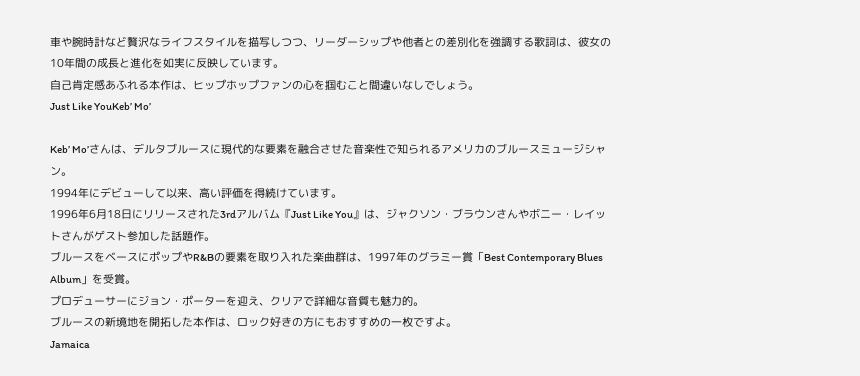車や腕時計など贅沢なライフスタイルを描写しつつ、リーダーシップや他者との差別化を強調する歌詞は、彼女の10年間の成長と進化を如実に反映しています。
自己肯定感あふれる本作は、ヒップホップファンの心を掴むこと間違いなしでしょう。
Just Like YouKeb’ Mo’

Keb’ Mo’さんは、デルタブルースに現代的な要素を融合させた音楽性で知られるアメリカのブルースミュージシャン。
1994年にデビューして以来、高い評価を得続けています。
1996年6月18日にリリースされた3rdアルバム『Just Like You』は、ジャクソン・ブラウンさんやボニー・レイットさんがゲスト参加した話題作。
ブルースをベースにポップやR&Bの要素を取り入れた楽曲群は、1997年のグラミー賞「Best Contemporary Blues Album」を受賞。
プロデューサーにジョン・ポーターを迎え、クリアで詳細な音質も魅力的。
ブルースの新境地を開拓した本作は、ロック好きの方にもおすすめの一枚ですよ。
Jamaica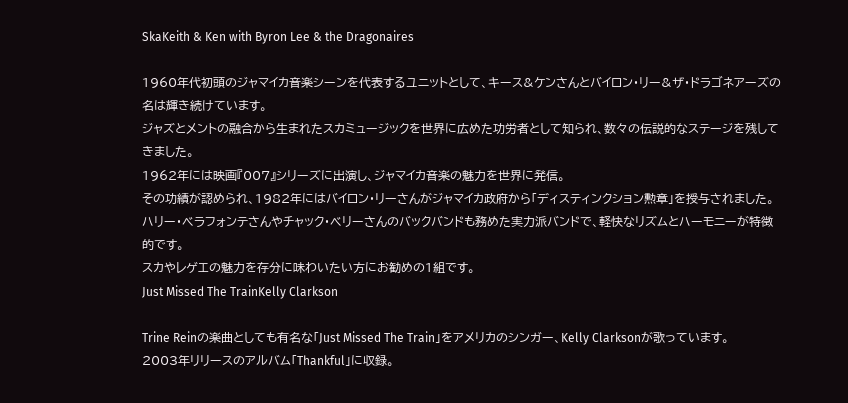SkaKeith & Ken with Byron Lee & the Dragonaires

1960年代初頭のジャマイカ音楽シーンを代表するユニットとして、キース&ケンさんとバイロン・リー&ザ・ドラゴネアーズの名は輝き続けています。
ジャズとメントの融合から生まれたスカミュージックを世界に広めた功労者として知られ、数々の伝説的なステージを残してきました。
1962年には映画『007』シリーズに出演し、ジャマイカ音楽の魅力を世界に発信。
その功績が認められ、1982年にはバイロン・リーさんがジャマイカ政府から「ディスティンクション勲章」を授与されました。
ハリー・ベラフォンテさんやチャック・ベリーさんのバックバンドも務めた実力派バンドで、軽快なリズムとハーモニーが特徴的です。
スカやレゲエの魅力を存分に味わいたい方にお勧めの1組です。
Just Missed The TrainKelly Clarkson

Trine Reinの楽曲としても有名な「Just Missed The Train」をアメリカのシンガー、Kelly Clarksonが歌っています。
2003年リリースのアルバム「Thankful」に収録。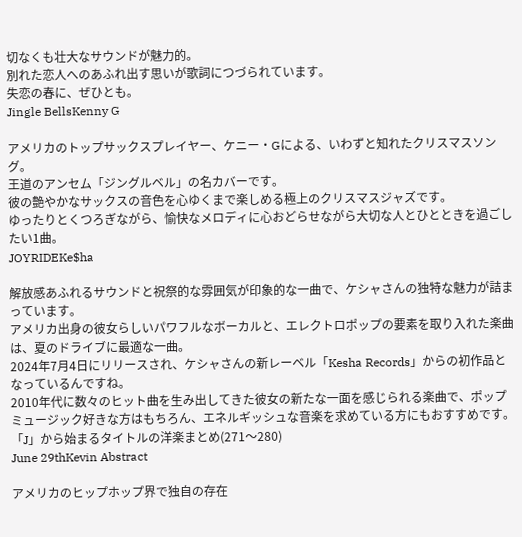切なくも壮大なサウンドが魅力的。
別れた恋人へのあふれ出す思いが歌詞につづられています。
失恋の春に、ぜひとも。
Jingle BellsKenny G

アメリカのトップサックスプレイヤー、ケニー・Gによる、いわずと知れたクリスマスソング。
王道のアンセム「ジングルベル」の名カバーです。
彼の艶やかなサックスの音色を心ゆくまで楽しめる極上のクリスマスジャズです。
ゆったりとくつろぎながら、愉快なメロディに心おどらせながら大切な人とひとときを過ごしたい1曲。
JOYRIDEKe$ha

解放感あふれるサウンドと祝祭的な雰囲気が印象的な一曲で、ケシャさんの独特な魅力が詰まっています。
アメリカ出身の彼女らしいパワフルなボーカルと、エレクトロポップの要素を取り入れた楽曲は、夏のドライブに最適な一曲。
2024年7月4日にリリースされ、ケシャさんの新レーベル「Kesha Records」からの初作品となっているんですね。
2010年代に数々のヒット曲を生み出してきた彼女の新たな一面を感じられる楽曲で、ポップミュージック好きな方はもちろん、エネルギッシュな音楽を求めている方にもおすすめです。
「J」から始まるタイトルの洋楽まとめ(271〜280)
June 29thKevin Abstract

アメリカのヒップホップ界で独自の存在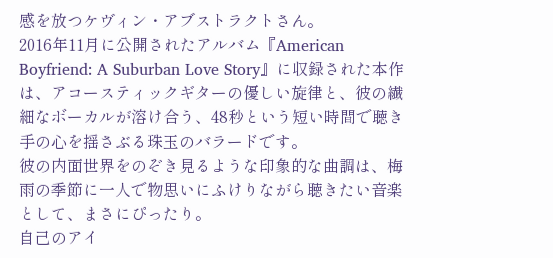感を放つケヴィン・アブストラクトさん。
2016年11月に公開されたアルバム『American Boyfriend: A Suburban Love Story』に収録された本作は、アコースティックギターの優しい旋律と、彼の繊細なボーカルが溶け合う、48秒という短い時間で聴き手の心を揺さぶる珠玉のバラードです。
彼の内面世界をのぞき見るような印象的な曲調は、梅雨の季節に一人で物思いにふけりながら聴きたい音楽として、まさにぴったり。
自己のアイ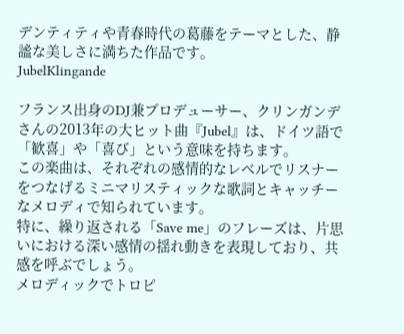デンティティや青春時代の葛藤をテーマとした、静謐な美しさに満ちた作品です。
JubelKlingande

フランス出身のDJ兼プロデューサー、クリンガンデさんの2013年の大ヒット曲『Jubel』は、ドイツ語で「歓喜」や「喜び」という意味を持ちます。
この楽曲は、それぞれの感情的なレベルでリスナーをつなげるミニマリスティックな歌詞とキャッチーなメロディで知られています。
特に、繰り返される「Save me」のフレーズは、片思いにおける深い感情の揺れ動きを表現しており、共感を呼ぶでしょう。
メロディックでトロピ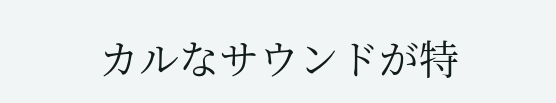カルなサウンドが特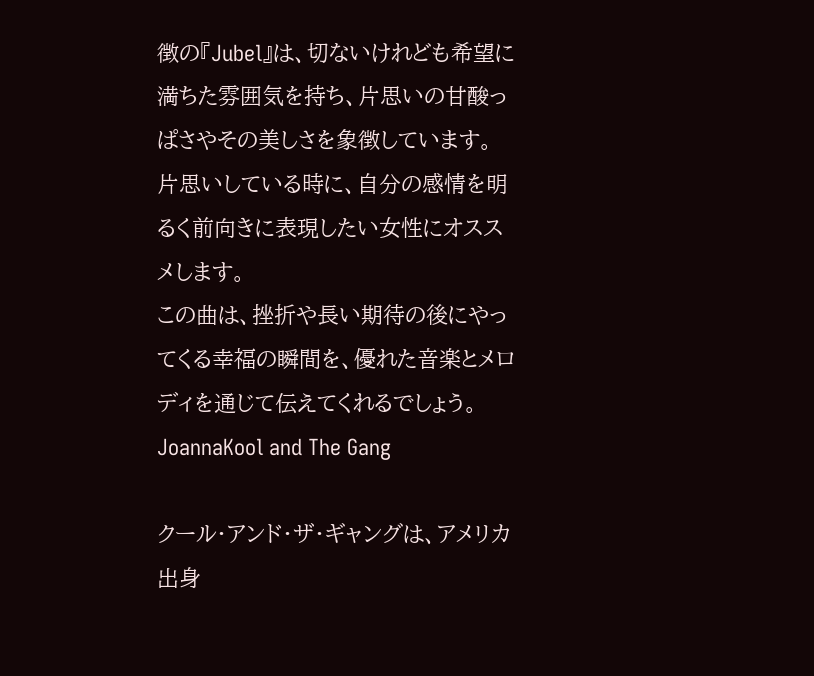徴の『Jubel』は、切ないけれども希望に満ちた雰囲気を持ち、片思いの甘酸っぱさやその美しさを象徴しています。
片思いしている時に、自分の感情を明るく前向きに表現したい女性にオススメします。
この曲は、挫折や長い期待の後にやってくる幸福の瞬間を、優れた音楽とメロディを通じて伝えてくれるでしょう。
JoannaKool and The Gang

クール・アンド・ザ・ギャングは、アメリカ出身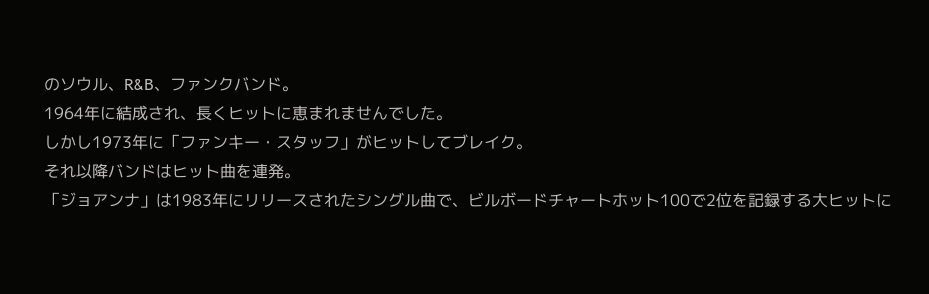のソウル、R&B、ファンクバンド。
1964年に結成され、長くヒットに恵まれませんでした。
しかし1973年に「ファンキー・スタッフ」がヒットしてブレイク。
それ以降バンドはヒット曲を連発。
「ジョアンナ」は1983年にリリースされたシングル曲で、ビルボードチャートホット100で2位を記録する大ヒットに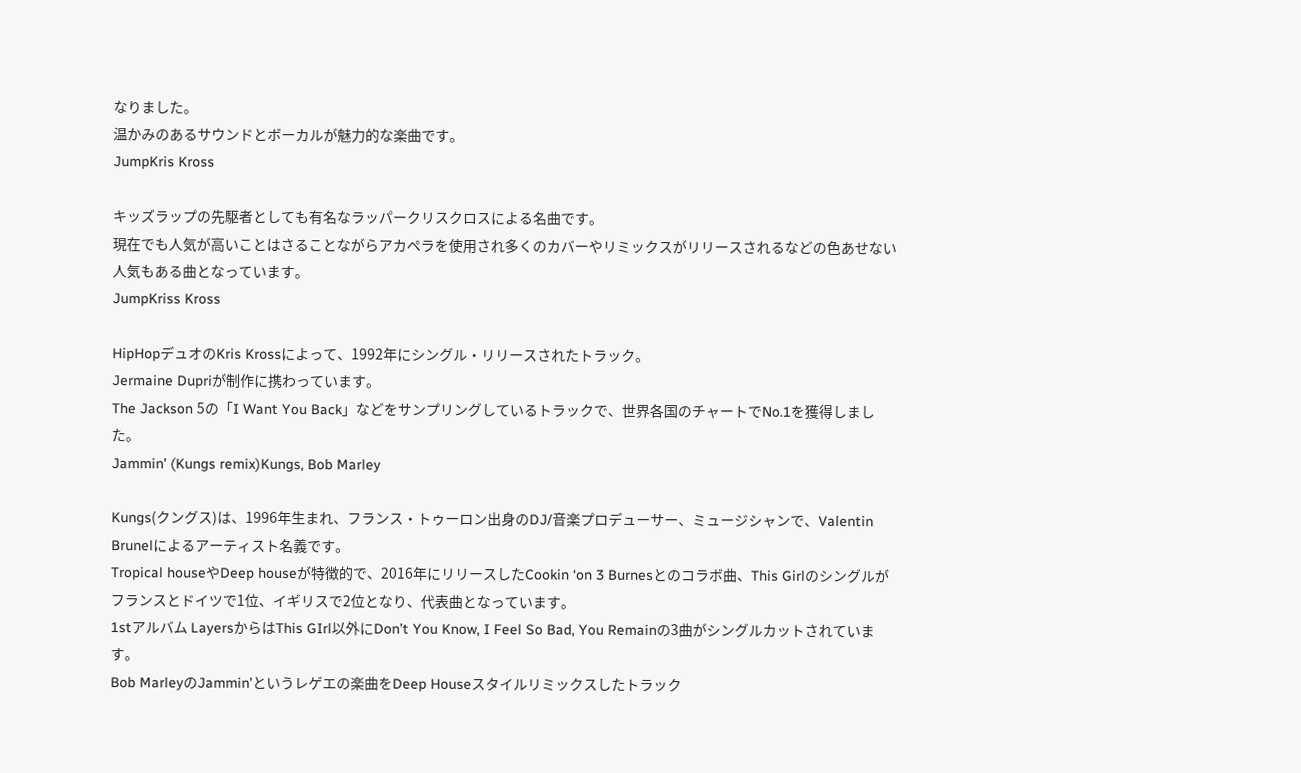なりました。
温かみのあるサウンドとボーカルが魅力的な楽曲です。
JumpKris Kross

キッズラップの先駆者としても有名なラッパークリスクロスによる名曲です。
現在でも人気が高いことはさることながらアカペラを使用され多くのカバーやリミックスがリリースされるなどの色あせない人気もある曲となっています。
JumpKriss Kross

HipHopデュオのKris Krossによって、1992年にシングル・リリースされたトラック。
Jermaine Dupriが制作に携わっています。
The Jackson 5の「I Want You Back」などをサンプリングしているトラックで、世界各国のチャートでNo.1を獲得しました。
Jammin’ (Kungs remix)Kungs, Bob Marley

Kungs(クングス)は、1996年生まれ、フランス・トゥーロン出身のDJ/音楽プロデューサー、ミュージシャンで、Valentin Brunelによるアーティスト名義です。
Tropical houseやDeep houseが特徴的で、2016年にリリースしたCookin ‘on 3 Burnesとのコラボ曲、This Girlのシングルがフランスとドイツで1位、イギリスで2位となり、代表曲となっています。
1stアルバム LayersからはThis GIrl以外にDon’t You Know, I Feel So Bad, You Remainの3曲がシングルカットされています。
Bob MarleyのJammin’というレゲエの楽曲をDeep Houseスタイルリミックスしたトラック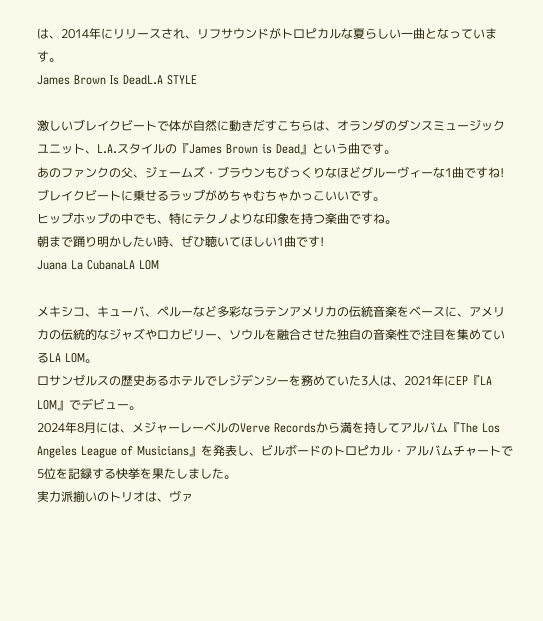は、2014年にリリースされ、リフサウンドがトロピカルな夏らしい一曲となっています。
James Brown Is DeadL.A STYLE

激しいブレイクビートで体が自然に動きだすこちらは、オランダのダンスミュージックユニット、L.A.スタイルの『James Brown is Dead』という曲です。
あのファンクの父、ジェームズ・ブラウンもびっくりなほどグルーヴィーな1曲ですね!
ブレイクビートに乗せるラップがめちゃむちゃかっこいいです。
ヒップホップの中でも、特にテクノよりな印象を持つ楽曲ですね。
朝まで踊り明かしたい時、ぜひ聴いてほしい1曲です!
Juana La CubanaLA LOM

メキシコ、キューバ、ペルーなど多彩なラテンアメリカの伝統音楽をベースに、アメリカの伝統的なジャズやロカビリー、ソウルを融合させた独自の音楽性で注目を集めているLA LOM。
ロサンゼルスの歴史あるホテルでレジデンシーを務めていた3人は、2021年にEP『LA LOM』でデビュー。
2024年8月には、メジャーレーベルのVerve Recordsから満を持してアルバム『The Los Angeles League of Musicians』を発表し、ビルボードのトロピカル・アルバムチャートで5位を記録する快挙を果たしました。
実力派揃いのトリオは、ヴァ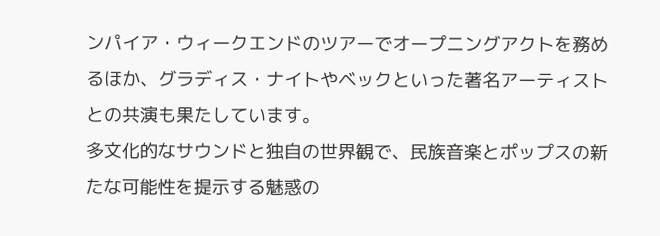ンパイア・ウィークエンドのツアーでオープニングアクトを務めるほか、グラディス・ナイトやベックといった著名アーティストとの共演も果たしています。
多文化的なサウンドと独自の世界観で、民族音楽とポップスの新たな可能性を提示する魅惑の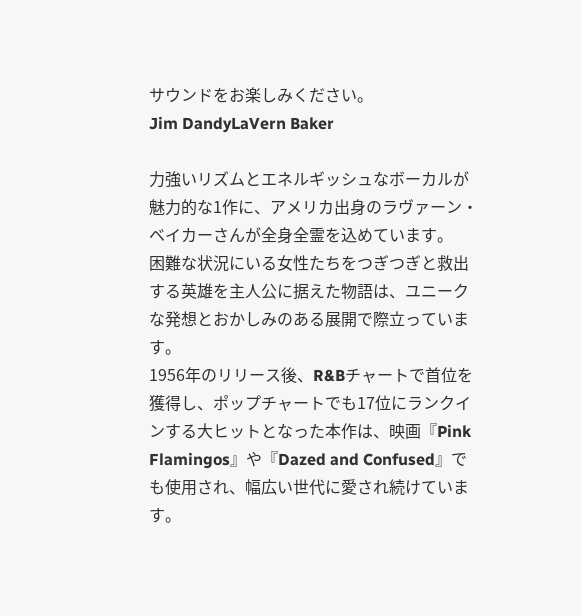サウンドをお楽しみください。
Jim DandyLaVern Baker

力強いリズムとエネルギッシュなボーカルが魅力的な1作に、アメリカ出身のラヴァーン・ベイカーさんが全身全霊を込めています。
困難な状況にいる女性たちをつぎつぎと救出する英雄を主人公に据えた物語は、ユニークな発想とおかしみのある展開で際立っています。
1956年のリリース後、R&Bチャートで首位を獲得し、ポップチャートでも17位にランクインする大ヒットとなった本作は、映画『Pink Flamingos』や『Dazed and Confused』でも使用され、幅広い世代に愛され続けています。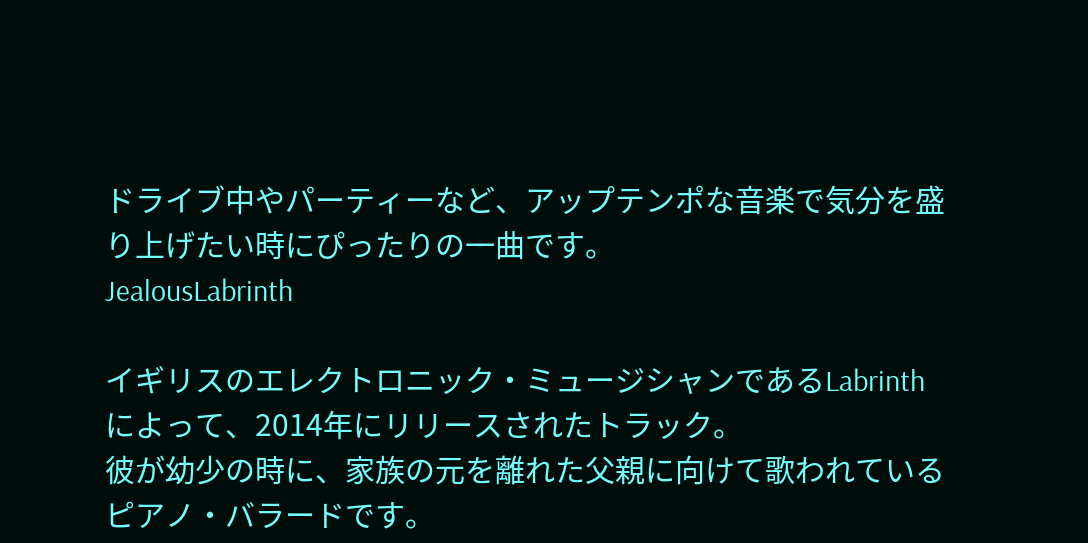ドライブ中やパーティーなど、アップテンポな音楽で気分を盛り上げたい時にぴったりの一曲です。
JealousLabrinth

イギリスのエレクトロニック・ミュージシャンであるLabrinthによって、2014年にリリースされたトラック。
彼が幼少の時に、家族の元を離れた父親に向けて歌われているピアノ・バラードです。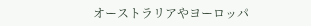オーストラリアやヨーロッパ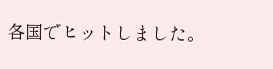各国でヒットしました。